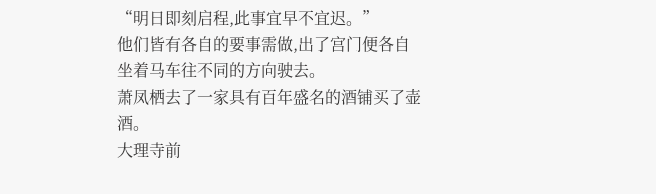“明日即刻启程,此事宜早不宜迟。”
他们皆有各自的要事需做,出了宫门便各自坐着马车往不同的方向驶去。
萧凤栖去了一家具有百年盛名的酒铺买了壶酒。
大理寺前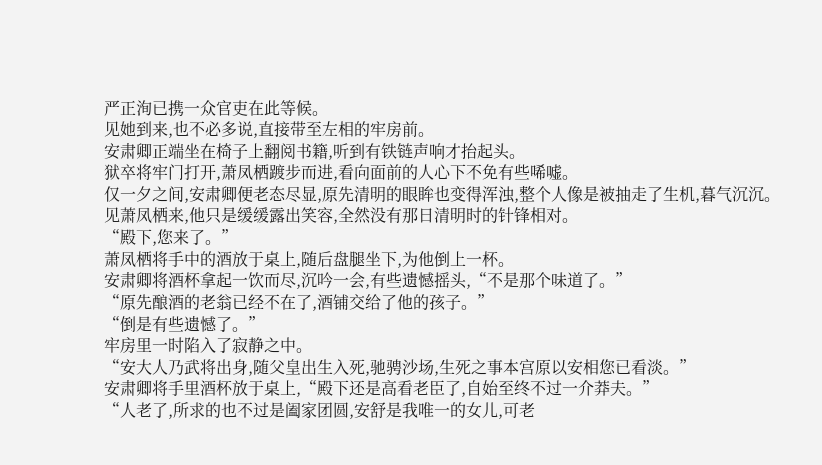严正洵已携一众官吏在此等候。
见她到来,也不必多说,直接带至左相的牢房前。
安肃卿正端坐在椅子上翻阅书籍,听到有铁链声响才抬起头。
狱卒将牢门打开,萧凤栖踱步而进,看向面前的人心下不免有些唏嘘。
仅一夕之间,安肃卿便老态尽显,原先清明的眼眸也变得浑浊,整个人像是被抽走了生机,暮气沉沉。
见萧凤栖来,他只是缓缓露出笑容,全然没有那日清明时的针锋相对。
“殿下,您来了。”
萧凤栖将手中的酒放于桌上,随后盘腿坐下,为他倒上一杯。
安肃卿将酒杯拿起一饮而尽,沉吟一会,有些遗憾摇头,“不是那个味道了。”
“原先酿酒的老翁已经不在了,酒铺交给了他的孩子。”
“倒是有些遗憾了。”
牢房里一时陷入了寂静之中。
“安大人乃武将出身,随父皇出生入死,驰骋沙场,生死之事本宫原以安相您已看淡。”
安肃卿将手里酒杯放于桌上,“殿下还是高看老臣了,自始至终不过一介莽夫。”
“人老了,所求的也不过是阖家团圆,安舒是我唯一的女儿,可老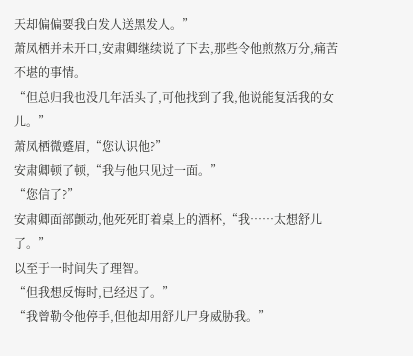天却偏偏要我白发人送黑发人。”
萧凤栖并未开口,安肃卿继续说了下去,那些令他煎熬万分,痛苦不堪的事情。
“但总归我也没几年活头了,可他找到了我,他说能复活我的女儿。”
萧凤栖微蹙眉,“您认识他?”
安肃卿顿了顿,“我与他只见过一面。”
“您信了?”
安肃卿面部颤动,他死死盯着桌上的酒杯,“我……太想舒儿了。”
以至于一时间失了理智。
“但我想反悔时,已经迟了。”
“我曾勒令他停手,但他却用舒儿尸身威胁我。”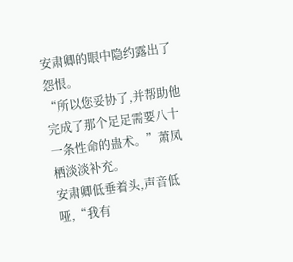安肃卿的眼中隐约露出了怨恨。
“所以您妥协了,并帮助他完成了那个足足需要八十一条性命的蛊术。”萧凤栖淡淡补充。
安肃卿低垂着头,声音低哑,“我有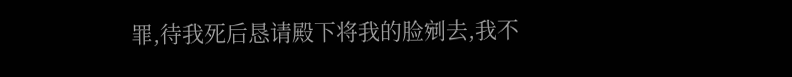罪,待我死后恳请殿下将我的脸剜去,我不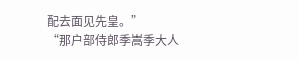配去面见先皇。”
“那户部侍郎季嵩季大人